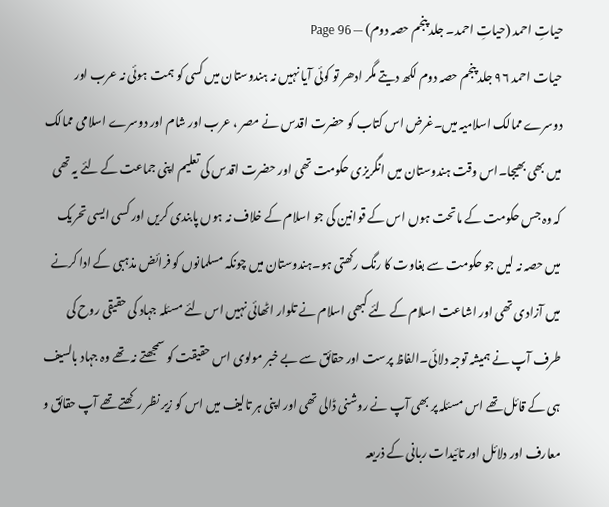حیاتِ احمد (حیاتِ احمد۔ جلد پنجم حصہ دوم) — Page 96
حیات احمد ۹۶ جلد پنجم حصہ دوم لکھ دیتے مگر ادھر تو کوئی آیا نہیں نہ ہندوستان میں کسی کو ہمت ہوئی نہ عرب اور دوسرے ممالک اسلامیہ میں۔غرض اس کتاب کو حضرت اقدس نے مصر ، عرب اور شام اور دوسرے اسلامی ممالک میں بھی بھیجا۔اس وقت ہندوستان میں انگریزی حکومت تھی اور حضرت اقدس کی تعلیم اپنی جماعت کے لئے یہ تھی کہ وہ جس حکومت کے ماتحت ہوں اس کے قوانین کی جو اسلام کے خلاف نہ ہوں پابندی کریں اور کسی ایسی تحریک میں حصہ نہ لیں جو حکومت سے بغاوت کا رنگ رکھتی ہو۔ہندوستان میں چونکہ مسلمانوں کو فرائض مذہبی کے ادا کرنے میں آزادی تھی اور اشاعت اسلام کے لئے کبھی اسلام نے تلوار اٹھائی نہیں اس لئے مسئلہ جہاد کی حقیقی روح کی طرف آپ نے ہمیشہ توجہ دلائی۔الفاظ پرست اور حقائق سے بے خبر مولوی اس حقیقت کو سمجھتے نہ تھے وہ جہاد بالسیف ہی کے قائل تھے اس مسئلہ پر بھی آپ نے روشنی ڈالی تھی اور اپنی ہر تالیف میں اس کو زیر نظر رکھتے تھے آپ حقائق و معارف اور دلائل اور تائیدات ربانی کے ذریعہ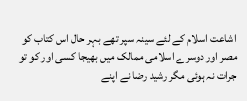اشاعت اسلام کے لئے سینہ سپر تھے بہر حال اس کتاب کو مصر اور دوسرے اسلامی ممالک میں بھیجا کسی اور کو تو جرات نہ ہوئی مگر رشید رضا نے اپنے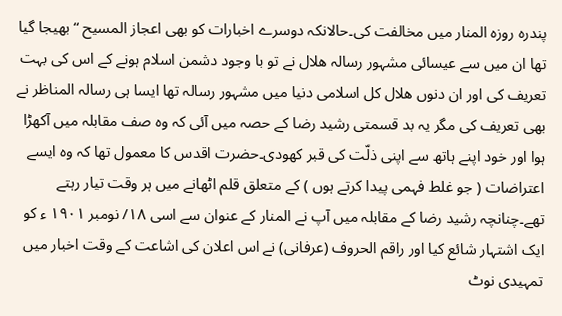پندرہ روزہ المنار میں مخالفت کی۔حالانکہ دوسرے اخبارات کو بھی اعجاز المسیح “ بھیجا گیا تھا ان میں سے عیسائی مشہور رسالہ ھلال نے تو با وجود دشمن اسلام ہونے کے اس کی بہت تعریف کی اور ان دنوں هلال کل اسلامی دنیا میں مشہور رسالہ تھا ایسا ہی رسالہ المناظر نے بھی تعریف کی مگر یہ بد قسمتی رشید رضا کے حصہ میں آئی کہ وہ صف مقابلہ میں آکھڑا ہوا اور خود اپنے ہاتھ سے اپنی ذلّت کی قبر کھودی۔حضرت اقدس کا معمول تھا کہ وہ ایسے اعتراضات ( جو غلط فہمی پیدا کرتے ہوں ) کے متعلق قلم اٹھانے میں ہر وقت تیار رہتے تھے۔چنانچہ رشید رضا کے مقابلہ میں آپ نے المنار کے عنوان سے اسی ۱۸/ نومبر ۱۹۰۱ ء کو ایک اشتہار شائع کیا اور راقم الحروف (عرفانی) نے اس اعلان کی اشاعت کے وقت اخبار میں تمہیدی نوٹ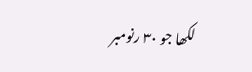لکھا جو ۳۰ رنومبر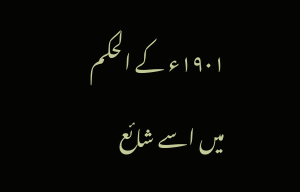۱۹۰۱ء کے الحکم میں اسے شائع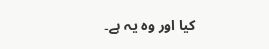کیا اور وہ یہ ہے۔